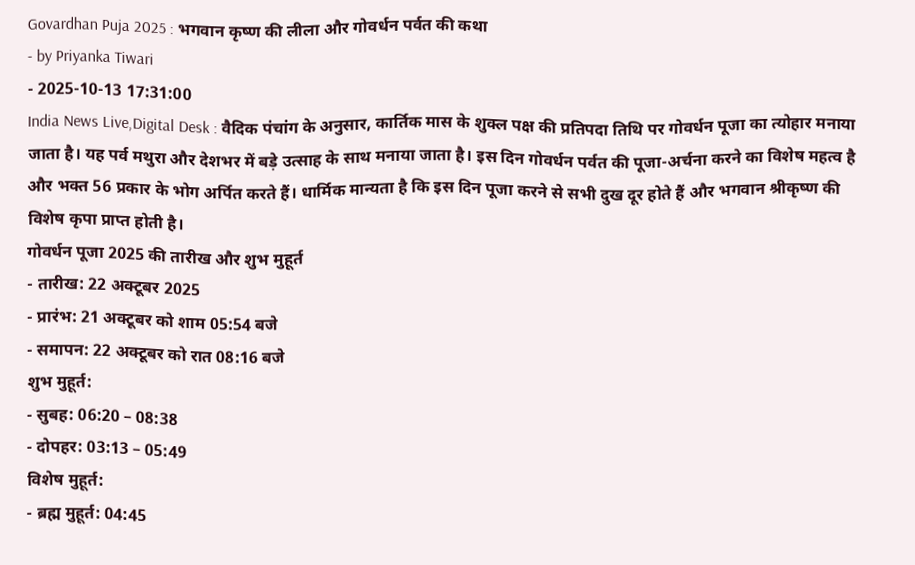Govardhan Puja 2025 : भगवान कृष्ण की लीला और गोवर्धन पर्वत की कथा
- by Priyanka Tiwari
- 2025-10-13 17:31:00
India News Live,Digital Desk : वैदिक पंचांग के अनुसार, कार्तिक मास के शुक्ल पक्ष की प्रतिपदा तिथि पर गोवर्धन पूजा का त्योहार मनाया जाता है। यह पर्व मथुरा और देशभर में बड़े उत्साह के साथ मनाया जाता है। इस दिन गोवर्धन पर्वत की पूजा-अर्चना करने का विशेष महत्व है और भक्त 56 प्रकार के भोग अर्पित करते हैं। धार्मिक मान्यता है कि इस दिन पूजा करने से सभी दुख दूर होते हैं और भगवान श्रीकृष्ण की विशेष कृपा प्राप्त होती है।
गोवर्धन पूजा 2025 की तारीख और शुभ मुहूर्त
- तारीख: 22 अक्टूबर 2025
- प्रारंभ: 21 अक्टूबर को शाम 05:54 बजे
- समापन: 22 अक्टूबर को रात 08:16 बजे
शुभ मुहूर्त:
- सुबह: 06:20 – 08:38
- दोपहर: 03:13 – 05:49
विशेष मुहूर्त:
- ब्रह्म मुहूर्त: 04:45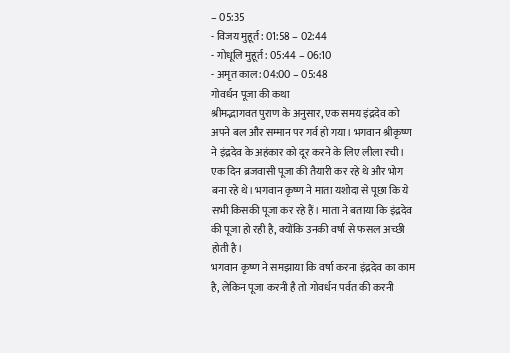– 05:35
- विजय मुहूर्त: 01:58 – 02:44
- गोधूलि मुहूर्त: 05:44 – 06:10
- अमृत काल: 04:00 – 05:48
गोवर्धन पूजा की कथा
श्रीमद्भागवत पुराण के अनुसार, एक समय इंद्रदेव को अपने बल और सम्मान पर गर्व हो गया। भगवान श्रीकृष्ण ने इंद्रदेव के अहंकार को दूर करने के लिए लीला रची।
एक दिन ब्रजवासी पूजा की तैयारी कर रहे थे और भोग बना रहे थे। भगवान कृष्ण ने माता यशोदा से पूछा कि ये सभी किसकी पूजा कर रहे हैं। माता ने बताया कि इंद्रदेव की पूजा हो रही है, क्योंकि उनकी वर्षा से फसल अच्छी होती है।
भगवान कृष्ण ने समझाया कि वर्षा करना इंद्रदेव का काम है, लेकिन पूजा करनी है तो गोवर्धन पर्वत की करनी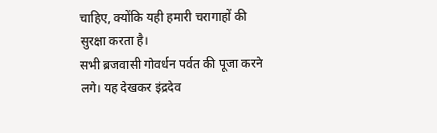चाहिए, क्योंकि यही हमारी चरागाहों की सुरक्षा करता है।
सभी ब्रजवासी गोवर्धन पर्वत की पूजा करने लगे। यह देखकर इंद्रदेव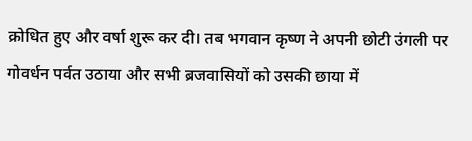क्रोधित हुए और वर्षा शुरू कर दी। तब भगवान कृष्ण ने अपनी छोटी उंगली पर गोवर्धन पर्वत उठाया और सभी ब्रजवासियों को उसकी छाया में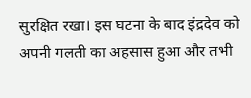सुरक्षित रखा। इस घटना के बाद इंद्रदेव को अपनी गलती का अहसास हुआ और तभी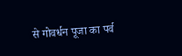से गोवर्धन पूजा का पर्व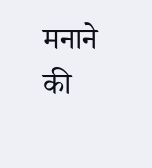मनाने की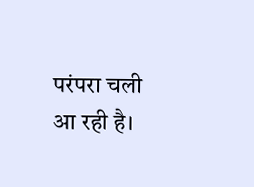परंपरा चली आ रही है।